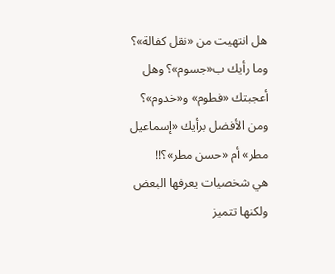هل انتهيت من «نقل كفالة»؟ وما رأيك ب«جسوم»؟ وهل أعجبتك «فطوم» و«خدوم»؟ ومن الأفضل برأيك «إسماعيل مطر» أم «حسن مطر»؟!!
هي شخصيات يعرفها البعض ولكنها تتميز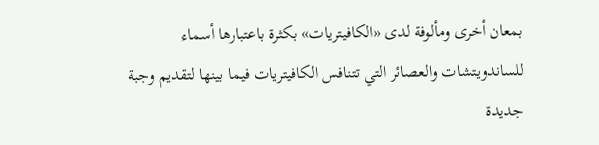بمعان أخرى ومألوفة لدى «الكافيتريات» بكثرة باعتبارها أسماء للساندويتشات والعصائر التي تتنافس الكافيتريات فيما بينها لتقديم وجبة جديدة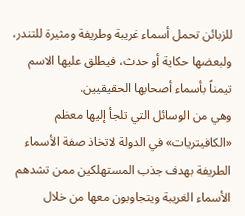للزبائن تحمل أسماء غريبة وطريفة ومثيرة للتندر، ولبعضها حكاية أو حدث، فيطلق عليها الاسم تيمناً بأسماء أصحابها الحقيقيين.
وهي من الوسائل التي تلجأ إليها معظم «الكافيتريات» في الدولة لاتخاذ صفة الأسماء الطريفة بهدف جذب المستهلكين ممن تشدهم الأسماء الغريبة ويتجاوبون معها من خلال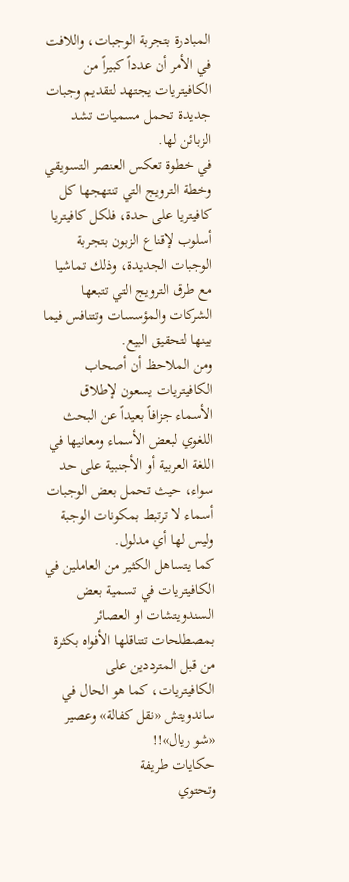المبادرة بتجربة الوجبات، واللافت في الأمر أن عدداً كبيراً من الكافيتريات يجتهد لتقديم وجبات جديدة تحمل مسميات تشد الزبائن لها.
في خطوة تعكس العنصر التسويقي وخطة الترويج التي تنتهجها كل كافيتريا على حدة، فلكل كافيتريا أسلوب لإقناع الزبون بتجربة الوجبات الجديدة، وذلك تماشيا مع طرق الترويج التي تتبعها الشركات والمؤسسات وتتنافس فيما بينها لتحقيق البيع.
ومن الملاحظ أن أصحاب الكافيتريات يسعون لإطلاق الأسماء جزافاً بعيداً عن البحث اللغوي لبعض الأسماء ومعانيها في اللغة العربية أو الأجنبية على حد سواء، حيث تحمل بعض الوجبات أسماء لا ترتبط بمكونات الوجبة وليس لها أي مدلول.
كما يتساهل الكثير من العاملين في الكافيتريات في تسمية بعض السندويتشات او العصائر بمصطلحات تتناقلها الأفواه بكثرة من قبل المترددين على الكافيتريات، كما هو الحال في ساندويتش «نقل كفالة» وعصير «شو ريال»!!
حكايات طريفة
وتحتوي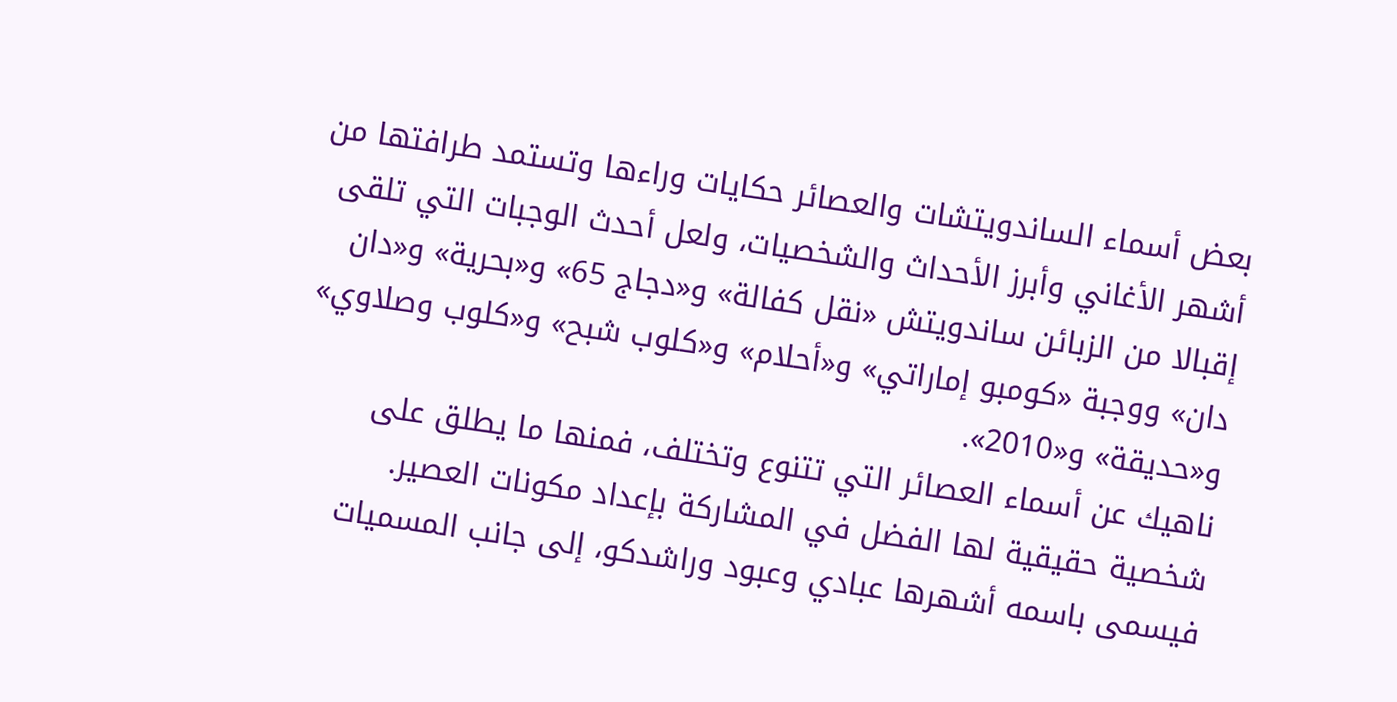بعض أسماء الساندويتشات والعصائر حكايات وراءها وتستمد طرافتها من أشهر الأغاني وأبرز الأحداث والشخصيات، ولعل أحدث الوجبات التي تلقى إقبالا من الزبائن ساندويتش «نقل كفالة» و«دجاج 65» و«بحرية» و«دان دان» ووجبة «كومبو إماراتي» و«أحلام» و«كلوب شبح» و«كلوب وصلاوي» و«حديقة» و«2010».
ناهيك عن أسماء العصائر التي تتنوع وتختلف، فمنها ما يطلق على شخصية حقيقية لها الفضل في المشاركة بإعداد مكونات العصير.
فيسمى باسمه أشهرها عبادي وعبود وراشدكو، إلى جانب المسميات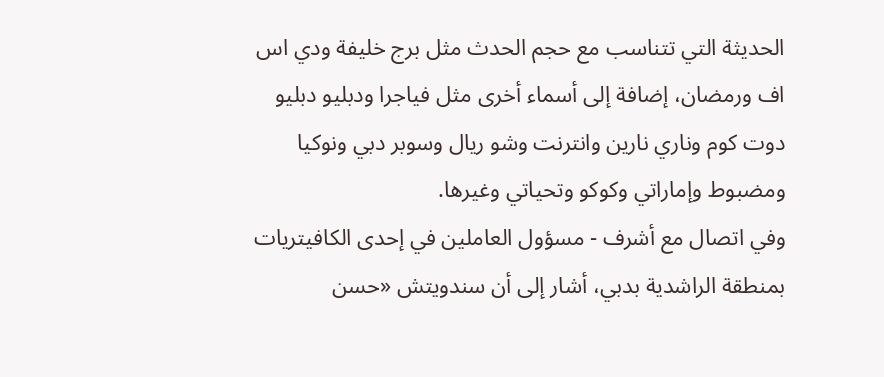الحديثة التي تتناسب مع حجم الحدث مثل برج خليفة ودي اس اف ورمضان، إضافة إلى أسماء أخرى مثل فياجرا ودبليو دبليو دوت كوم وناري نارين وانترنت وشو ريال وسوبر دبي ونوكيا ومضبوط وإماراتي وكوكو وتحياتي وغيرها.
وفي اتصال مع أشرف - مسؤول العاملين في إحدى الكافيتريات بمنطقة الراشدية بدبي، أشار إلى أن سندويتش «حسن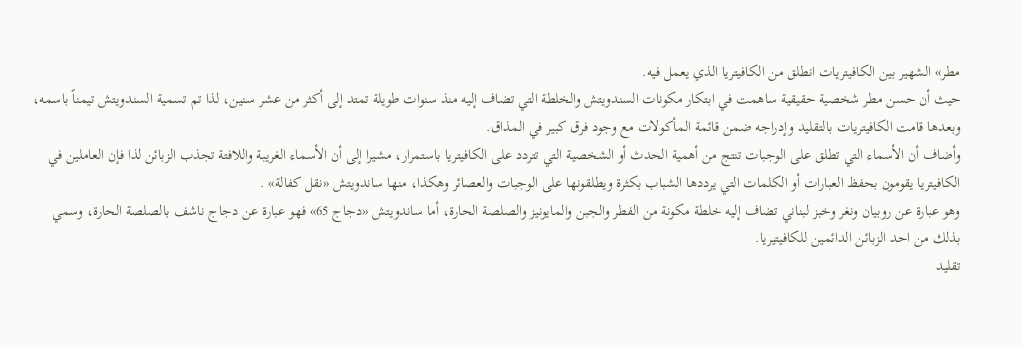مطر» الشهير بين الكافيتريات انطلق من الكافيتريا الذي يعمل فيه.
حيث أن حسن مطر شخصية حقيقية ساهمت في ابتكار مكونات السندويتش والخلطة التي تضاف إليه منذ سنوات طويلة تمتد إلى أكثر من عشر سنين، لذا تم تسمية السندويتش تيمناً باسمه، وبعدها قامت الكافيتريات بالتقليد وإدراجه ضمن قائمة المأكولات مع وجود فرق كبير في المذاق.
وأضاف أن الأسماء التي تطلق على الوجبات تنتج من أهمية الحدث أو الشخصية التي تتردد على الكافيتريا باستمرار، مشيرا إلى أن الأسماء الغريبة واللافتة تجذب الزبائن لذا فإن العاملين في الكافيتريا يقومون بحفظ العبارات أو الكلمات التي يرددها الشباب بكثرة ويطلقونها على الوجبات والعصائر وهكذا، منها ساندويتش «نقل كفالة» .
وهو عبارة عن روبيان ونغر وخبز لبناني تضاف إليه خلطة مكونة من الفطر والجبن والمايونيز والصلصة الحارة، أما ساندويتش «دجاج 65» فهو عبارة عن دجاج ناشف بالصلصة الحارة، وسمي بذلك من احد الزبائن الدائمين للكافيتيريا.
تقليد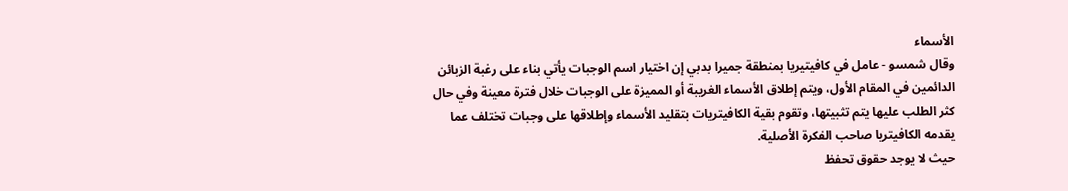الأسماء
وقال شمسو - عامل في كافيتيريا بمنطقة جميرا بدبي إن اختيار اسم الوجبات يأتي بناء على رغبة الزبائن الدائمين في المقام الأول، ويتم إطلاق الأسماء الغريبة أو المميزة على الوجبات خلال فترة معينة وفي حال كثر الطلب عليها يتم تثبيتها، وتقوم بقية الكافيتريات بتقليد الأسماء وإطلاقها على وجبات تختلف عما يقدمه الكافيتريا صاحب الفكرة الأصلية.
حيث لا يوجد حقوق تحفظ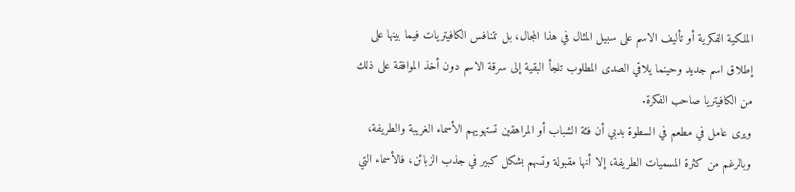الملكية الفكرية أو تأليف الاسم على سبيل المثال في هذا المجال، بل تتنافس الكافيتريات فيما بينها على إطلاق اسم جديد وحينما يلاقي الصدى المطلوب تلجأ البقية إلى سرقة الاسم دون أخذ الموافقة على ذلك من الكافيتريا صاحب الفكرة.
ويرى عامل في مطعم في السطوة بدبي أن فئة الشباب أو المراهقين تستهويهم الأسماء الغريبة والطريفة، وبالرغم من كثرة المسميات الطريفة، إلا أنها مقبولة وتسهم بشكل كبير في جذب الزبائن، فالأسماء التي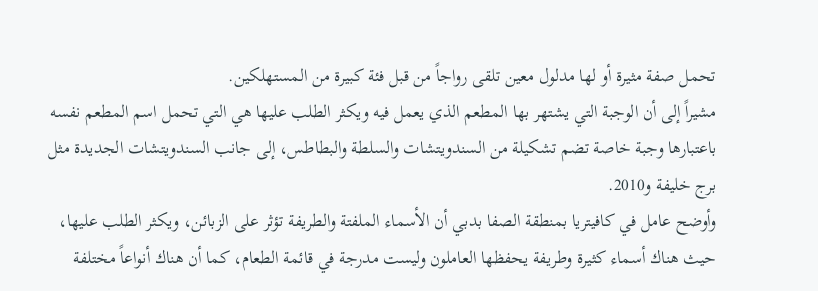تحمل صفة مثيرة أو لها مدلول معين تلقى رواجاً من قبل فئة كبيرة من المستهلكين.
مشيراً إلى أن الوجبة التي يشتهر بها المطعم الذي يعمل فيه ويكثر الطلب عليها هي التي تحمل اسم المطعم نفسه باعتبارها وجبة خاصة تضم تشكيلة من السندويتشات والسلطة والبطاطس، إلى جانب السندويتشات الجديدة مثل برج خليفة و2010.
وأوضح عامل في كافيتريا بمنطقة الصفا بدبي أن الأسماء الملفتة والطريفة تؤثر على الزبائن، ويكثر الطلب عليها، حيث هناك أسماء كثيرة وطريفة يحفظها العاملون وليست مدرجة في قائمة الطعام، كما أن هناك أنواعاً مختلفة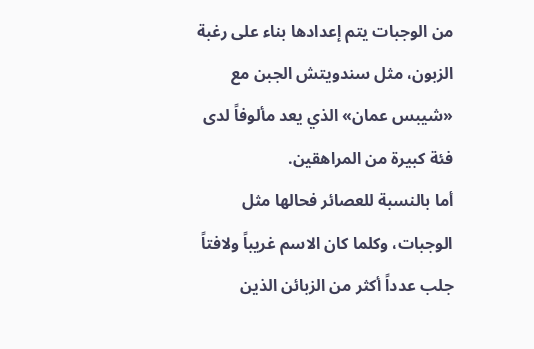من الوجبات يتم إعدادها بناء على رغبة الزبون، مثل سندويتش الجبن مع «شيبس عمان» الذي يعد مألوفاً لدى فئة كبيرة من المراهقين.
أما بالنسبة للعصائر فحالها مثل الوجبات، وكلما كان الاسم غريباً ولافتاً جلب عدداً أكثر من الزبائن الذين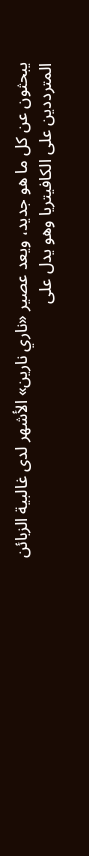يبحثون عن كل ما هو جديد، ويعد عصير «ناري نارين» الأشهر لدى غالبية الزبائن المترددين على الكافيتريا وهو يدل على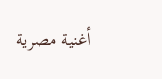أغنية مصرية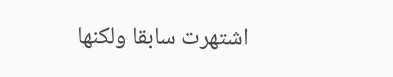اشتهرت سابقا ولكنها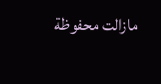مازالت محفوظة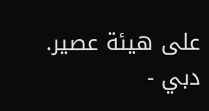على هيئة عصير.
دبي -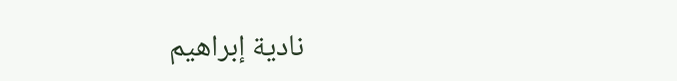نادية إبراهيم